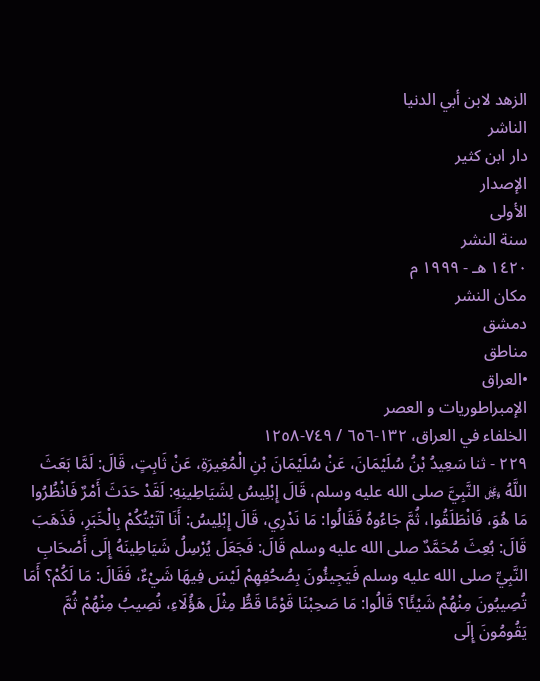الزهد لابن أبي الدنيا
الناشر
دار ابن كثير
الإصدار
الأولى
سنة النشر
١٤٢٠ هـ - ١٩٩٩ م
مكان النشر
دمشق
مناطق
•العراق
الإمبراطوريات و العصر
الخلفاء في العراق، ١٣٢-٦٥٦ / ٧٤٩-١٢٥٨
٢٢٩ - ثنا سَعِيدُ بْنُ سُلَيْمَانَ، عَنْ سُلَيْمَانَ بْنِ الْمُغِيرَةِ، عَنْ ثَابِتٍ، قَالَ: لَمَّا بَعَثَ اللَّهُ ﷿ النَّبِيَّ صلى الله عليه وسلم، قَالَ إِبْلِيسُ لِشَيَاطِينِهِ: لَقَدْ حَدَثَ أَمْرٌ فَانْظُرُوا مَا هُوَ، فَانْطَلَقُوا، ثُمَّ جَاءُوهُ فَقَالُوا: مَا نَدْرِي، قَالَ إِبْلِيسُ: أَنَا آتَيْتُكُمْ بِالْخَبَرِ، فَذَهَبَ قَالَ: بُعِثَ مُحَمَّدٌ صلى الله عليه وسلم قَالَ: فَجَعَلَ يُرْسِلُ شَيَاطِينَهُ إِلَى أَصْحَابِ النَّبِيِّ صلى الله عليه وسلم فَيَجِيئُونَ بِصُحُفِهِمْ لَيْسَ فِيهَا شَيْءٌ، فَقَالَ: مَا لَكُمْ؟ أَمَا تُصِيبُونَ مِنْهُمْ شَيْئًا؟ قَالُوا: مَا صَحِبْنَا قَوْمًا قَطُّ مِثْلَ هَؤُلَاءِ، نُصِيبُ مِنْهُمْ ثُمَّ يَقُومُونَ إِلَى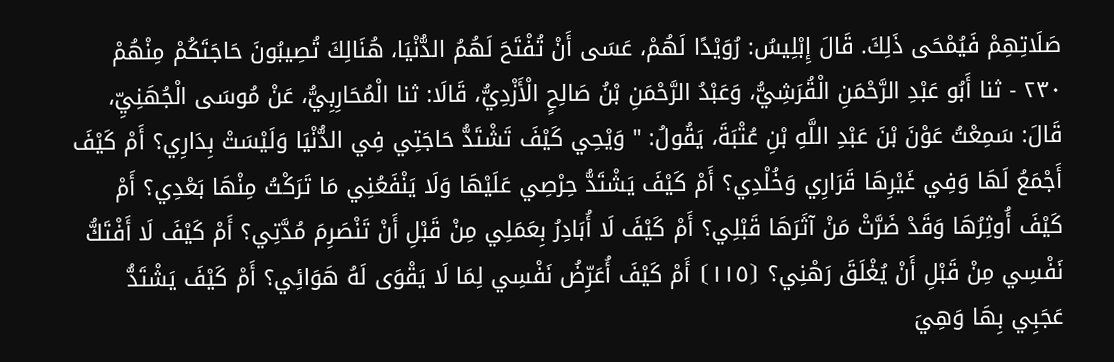صَلَاتِهِمْ فَيُمْحَى ذَلِكَ. قَالَ إِبْلِيسُ: رُوَيْدًا لَهُمْ، عَسَى أَنْ تُفْتَحَ لَهُمُ الدُّنْيَا، هُنَالِكَ تُصِيبُونَ حَاجَتَكُمْ مِنْهُمْ
٢٣٠ - ثنا أَبُو عَبْدِ الرَّحْمَنِ الْقُرَشِيُّ، وَعَبْدُ الرَّحْمَنِ بْنُ صَالِحٍ الْأَزْدِيُّ، قَالَا: ثنا الْمُحَارِبِيُّ، عَنْ مُوسَى الْجُهَنِيِّ، قَالَ: سَمِعْتُ عَوْنَ بْنَ عَبْدِ اللَّهِ بْنِ عُتْبَةَ، يَقُولُ: " وَيْحِي كَيْفَ تَشْتَدُّ حَاجَتِي فِي الدُّنْيَا وَلَيْسَتْ بِدَارِي؟ أَمْ كَيْفَ أَجْمَعُ لَهَا وَفِي غَيْرِهَا قَرَارِي وَخُلْدِي؟ أَمْ كَيْفَ يَشْتَدُّ حِرْصِي عَلَيْهَا وَلَا يَنْفَعُنِي مَا تَرَكْتُ مِنْهَا بَعْدِي؟ أَمْ كَيْفَ أُوثِرُهَا وَقَدْ ضَرَّتْ مَنْ آثَرَهَا قَبْلِي؟ أَمْ كَيْفَ لَا أُبَادِرُ بِعَمَلِي مِنْ قَبْلِ أَنْ تَنْصَرِمَ مُدَّتِي؟ أَمْ كَيْفَ لَا أَفْتَكُّ نَفْسِي مِنْ قَبْلِ أَنْ يُغْلَقَ رَهْنِي؟ ⦗١١٥⦘ أَمْ كَيْفَ أُعَرِّضُ نَفْسِي لِمَا لَا يَقْوَى لَهُ هَوَائِي؟ أَمْ كَيْفَ يَشْتَدُّ عَجَبِي بِهَا وَهِيَ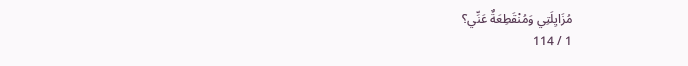مُزَايِلَتِي وَمُنْقَطِعَةٌ عَنِّي؟
1 / 114